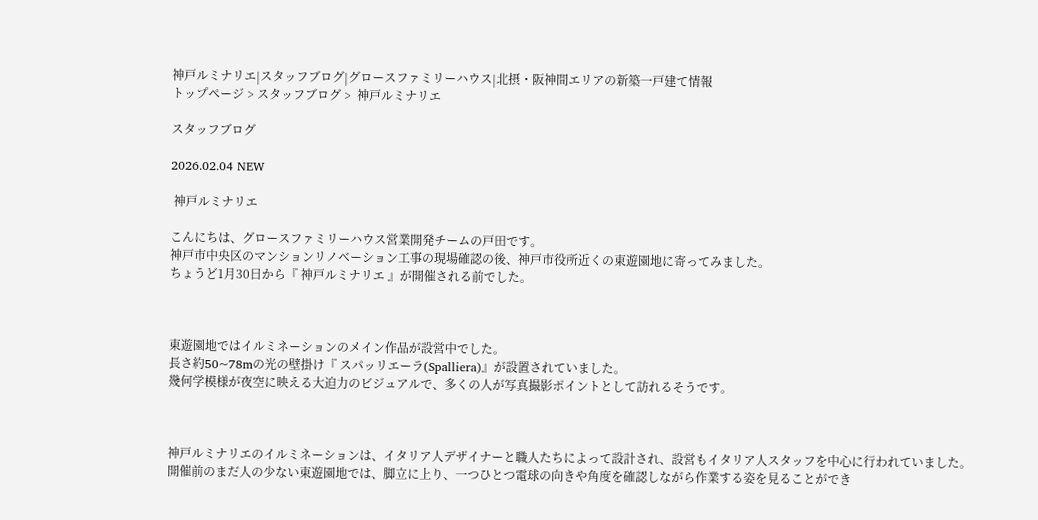神戸ルミナリエ|スタッフブログ|グロースファミリーハウス|北摂・阪神間エリアの新築一戸建て情報
トップページ > スタッフブログ >  神戸ルミナリエ

スタッフブログ

2026.02.04 NEW

 神戸ルミナリエ

こんにちは、グロースファミリーハウス営業開発チームの戸田です。
神戸市中央区のマンションリノベーション工事の現場確認の後、神戸市役所近くの東遊園地に寄ってみました。
ちょうど1月30日から『 神戸ルミナリエ 』が開催される前でした。



東遊園地ではイルミネーションのメイン作品が設営中でした。
長さ約50~78mの光の壁掛け『 スパッリエーラ(Spalliera)』が設置されていました。
幾何学模様が夜空に映える大迫力のビジュアルで、多くの人が写真撮影ポイントとして訪れるそうです。



神戸ルミナリエのイルミネーションは、イタリア人デザイナーと職人たちによって設計され、設営もイタリア人スタッフを中心に行われていました。
開催前のまだ人の少ない東遊園地では、脚立に上り、一つひとつ電球の向きや角度を確認しながら作業する姿を見ることができ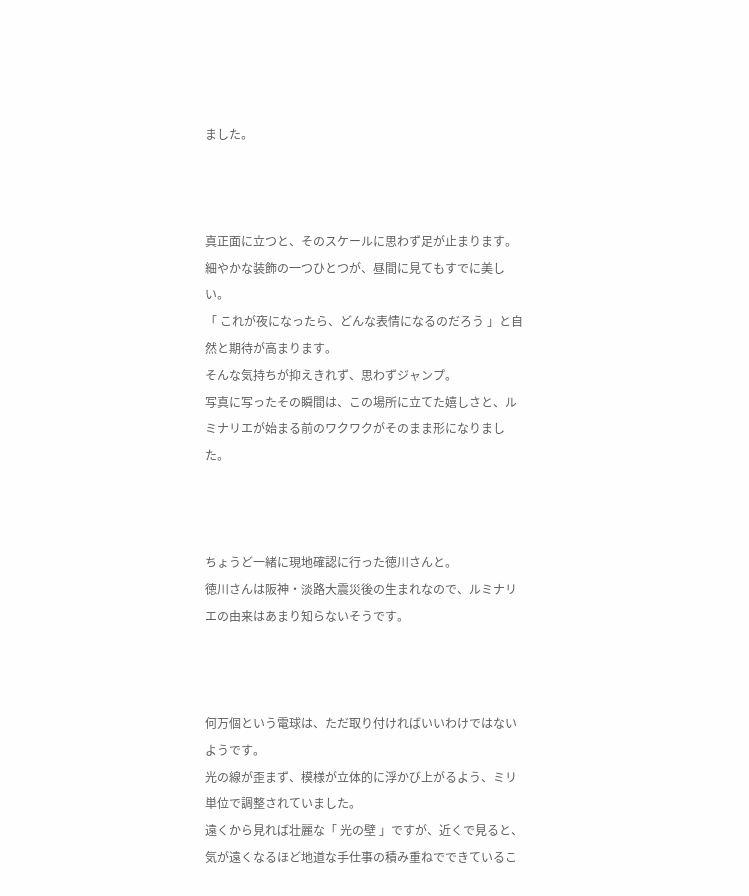ました。



真正面に立つと、そのスケールに思わず足が止まります。
細やかな装飾の一つひとつが、昼間に見てもすでに美しい。
「 これが夜になったら、どんな表情になるのだろう 」と自然と期待が高まります。
そんな気持ちが抑えきれず、思わずジャンプ。
写真に写ったその瞬間は、この場所に立てた嬉しさと、ルミナリエが始まる前のワクワクがそのまま形になりました。



ちょうど一緒に現地確認に行った徳川さんと。
徳川さんは阪神・淡路大震災後の生まれなので、ルミナリエの由来はあまり知らないそうです。



何万個という電球は、ただ取り付ければいいわけではないようです。
光の線が歪まず、模様が立体的に浮かび上がるよう、ミリ単位で調整されていました。
遠くから見れば壮麗な「 光の壁 」ですが、近くで見ると、気が遠くなるほど地道な手仕事の積み重ねでできているこ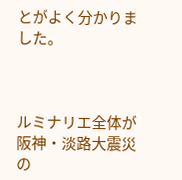とがよく分かりました。



ルミナリエ全体が阪神・淡路大震災の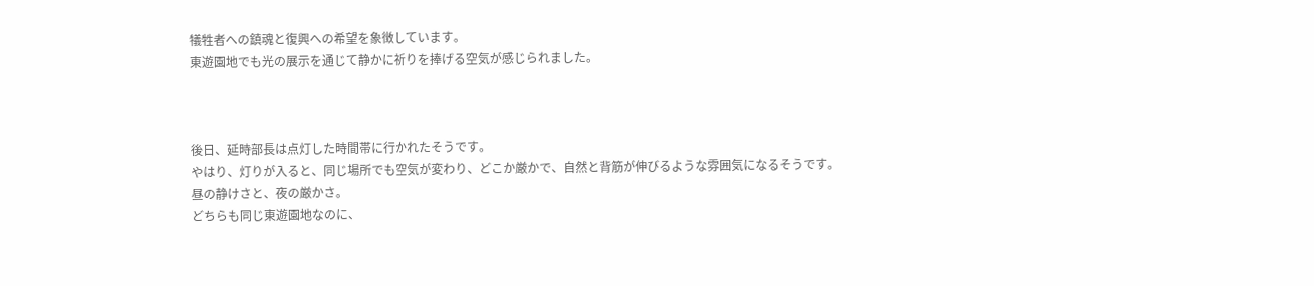犠牲者への鎮魂と復興への希望を象徴しています。
東遊園地でも光の展示を通じて静かに祈りを捧げる空気が感じられました。



後日、延時部長は点灯した時間帯に行かれたそうです。
やはり、灯りが入ると、同じ場所でも空気が変わり、どこか厳かで、自然と背筋が伸びるような雰囲気になるそうです。
昼の静けさと、夜の厳かさ。
どちらも同じ東遊園地なのに、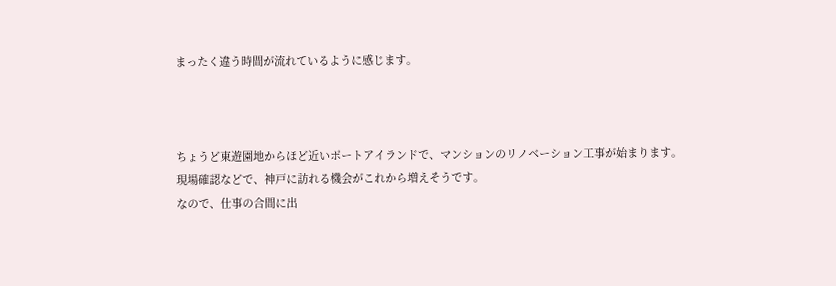まったく違う時間が流れているように感じます。



ちょうど東遊園地からほど近いポートアイランドで、マンションのリノベーション工事が始まります。
現場確認などで、神戸に訪れる機会がこれから増えそうです。
なので、仕事の合間に出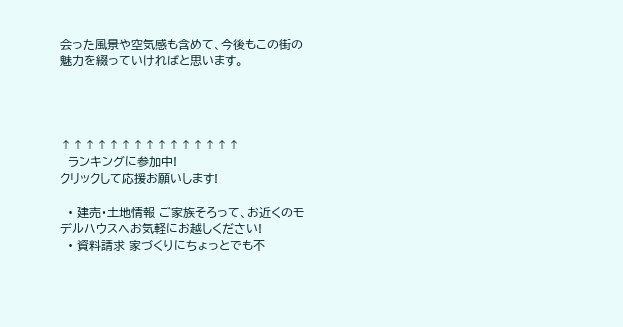会った風景や空気感も含めて、今後もこの街の魅力を綴っていければと思います。




↑↑↑↑↑↑↑↑↑↑↑↑↑↑↑
  ランキングに参加中!
クリックして応援お願いします!

  • 建売・土地情報 ご家族そろって、お近くのモデルハウスへお気軽にお越しください!
  • 資料請求 家づくりにちょっとでも不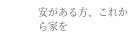安がある方、これから家を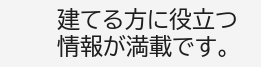建てる方に役立つ情報が満載です。